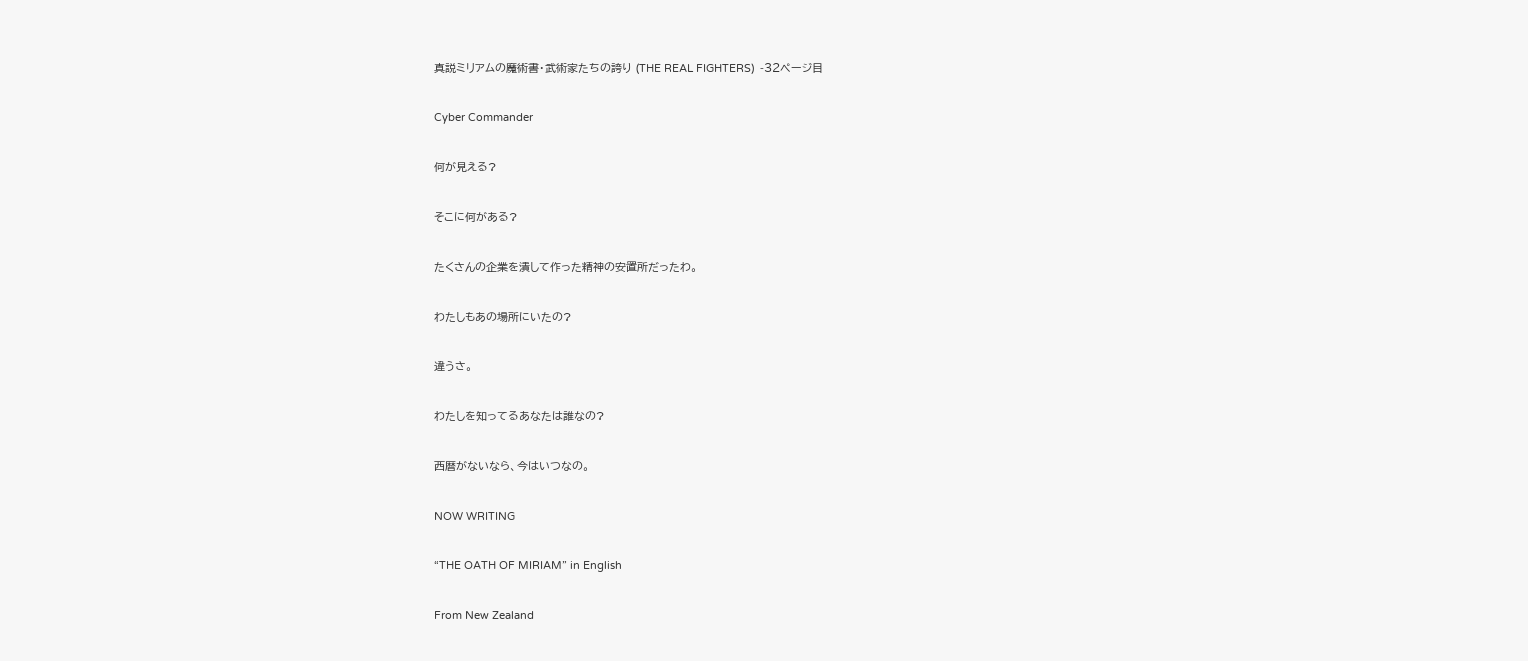真説ミリアムの魔術書・武術家たちの誇り (THE REAL FIGHTERS)  -32ページ目

Cyber Commander

何が見える?

そこに何がある?

たくさんの企業を潰して作った精神の安置所だったわ。

わたしもあの場所にいたの?

違うさ。

わたしを知ってるあなたは誰なの?

西暦がないなら、今はいつなの。

NOW WRITING

“THE OATH OF MIRIAM” in English

From New Zealand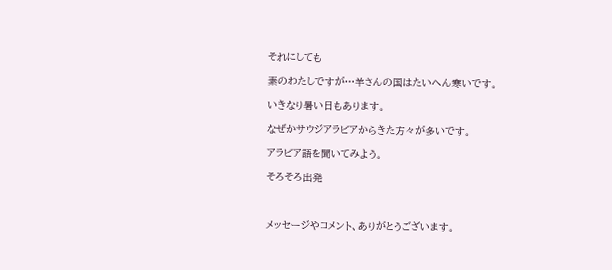それにしても

素のわたしですが…羊さんの国はたいへん寒いです。

いきなり暑い日もあります。

なぜかサウジアラビアからきた方々が多いです。

アラビア語を聞いてみよう。

そろそろ出発



メッセージやコメント、ありがとうございます。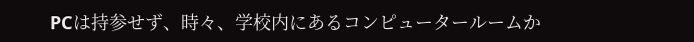PCは持参せず、時々、学校内にあるコンピュータールームか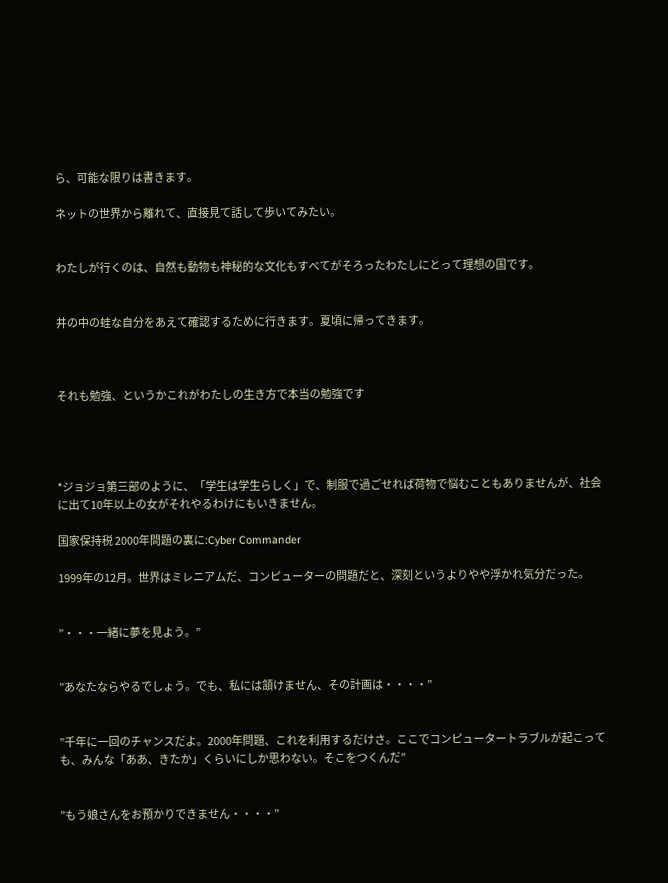ら、可能な限りは書きます。

ネットの世界から離れて、直接見て話して歩いてみたい。


わたしが行くのは、自然も動物も神秘的な文化もすべてがそろったわたしにとって理想の国です。


井の中の蛙な自分をあえて確認するために行きます。夏頃に帰ってきます。



それも勉強、というかこれがわたしの生き方で本当の勉強です




*ジョジョ第三部のように、「学生は学生らしく」で、制服で過ごせれば荷物で悩むこともありませんが、社会に出て10年以上の女がそれやるわけにもいきません。

国家保持税 2000年問題の裏に:Cyber Commander

1999年の12月。世界はミレニアムだ、コンピューターの問題だと、深刻というよりやや浮かれ気分だった。


”・・・一緒に夢を見よう。”


”あなたならやるでしょう。でも、私には頷けません、その計画は・・・・”


”千年に一回のチャンスだよ。2000年問題、これを利用するだけさ。ここでコンピュータートラブルが起こっても、みんな「ああ、きたか」くらいにしか思わない。そこをつくんだ”


”もう娘さんをお預かりできません・・・・”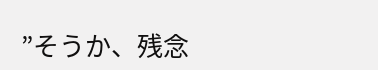”そうか、残念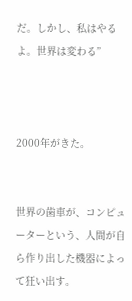だ。しかし、私はやるよ。世界は変わる”



2000年がきた。


世界の歯車が、コンピューターという、人間が自ら作り出した機器によって狂い出す。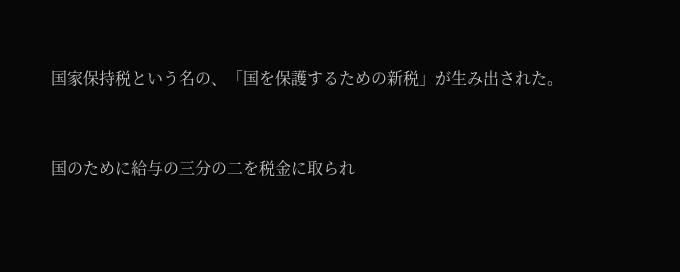国家保持税という名の、「国を保護するための新税」が生み出された。


国のために給与の三分の二を税金に取られ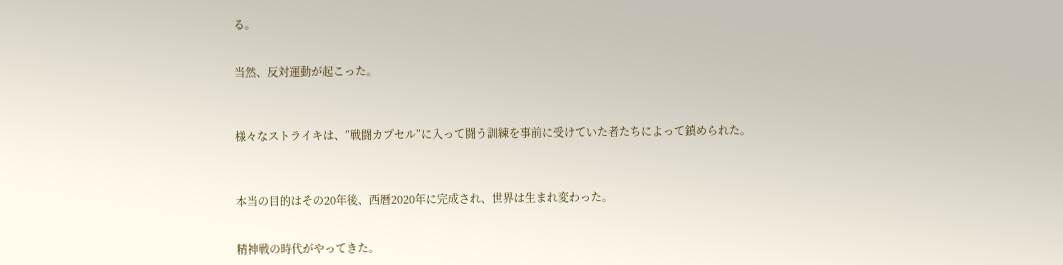る。


当然、反対運動が起こった。



様々なストライキは、”戦闘カプセル”に入って闘う訓練を事前に受けていた者たちによって鎮められた。



本当の目的はその20年後、西暦2020年に完成され、世界は生まれ変わった。


精神戦の時代がやってきた。